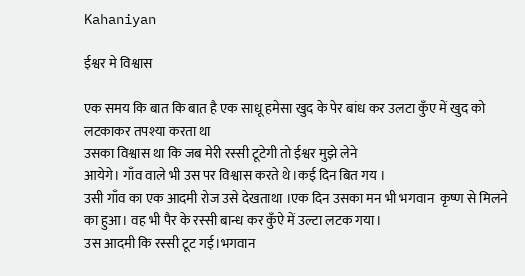Kahaniyan

ईश्वर मे विश्वास

एक समय कि बात कि बात है एक साधू हमेसा खुद के पेर बांध कर उलटा कुँए में खुद को लटकाकर तपश्या करता था
उसका विश्वास था कि जब मेरी रस्सी टूटेगी तो ईश्वर मुझे लेने
आयेगे। गाँव वाले भी उस पर विश्वास करते थे।कई दिन बित गय ।
उसी गाँव का एक आदमी रोज उसे देखताथा ।एक दिन उसका मन भी भगवान  कृष्ण से मिलने का हुआ। वह भी पैर के रस्सी बान्ध कर कुँऐ में उल्टा लटक गया।
उस आदमी कि रस्सी टूट गई।भगवान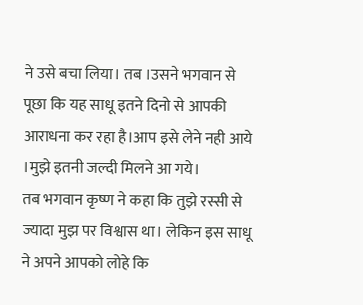ने उसे बचा लिया। तब ।उसने भगवान से पूछा कि यह साधू इतने दिनो से आपकी आराधना कर रहा है।आप इसे लेने नही आये ।मुझे इतनी जल्दी मिलने आ गये।
तब भगवान कृष्ण ने कहा कि तुझे रस्सी से ज्यादा मुझ पर विश्वास था। लेकिन इस साधू ने अपने आपको लोहे कि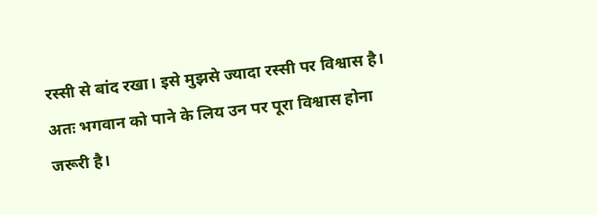रस्सी से बांद रखा। इसे मुझसे ज्यादा रस्सी पर विश्वास है।
अतः भगवान को पाने के लिय उन पर पूरा विश्वास होना जरूरी है।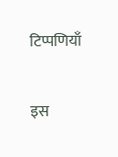टिप्पणियाँ

इस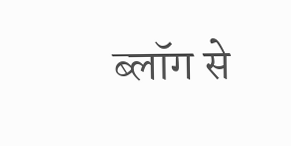ब्लॉग से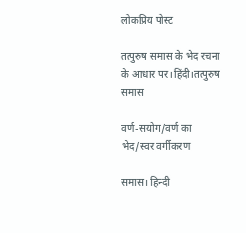लोकप्रिय पोस्ट

तत्पुरुष समास के भेद रचना के आधार पर।हिंदी।तत्पुरुष समास

वर्ण-सयोग/वर्ण का भेद/स्वर वर्गीकरण

समास। हिन्दी